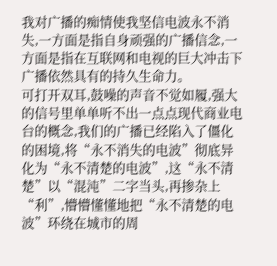我对广播的痴情使我坚信电波永不消失,一方面是指自身顽强的广播信念,一方面是指在互联网和电视的巨大冲击下广播依然具有的持久生命力。
可打开双耳,鼓噪的声音不觉如履,强大的信号里单单听不出一点点现代商业电台的概念,我们的广播已经陷入了僵化的困境,将“永不消失的电波”彻底异化为“永不清楚的电波”,这“永不清楚”以“混沌”二字当头,再掺杂上“利”,懵懵懂懂地把“永不清楚的电波”环绕在城市的周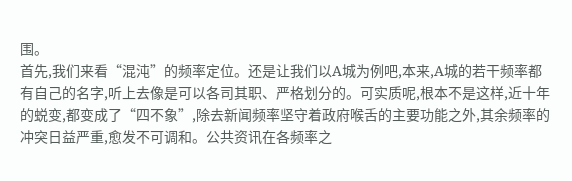围。
首先,我们来看“混沌”的频率定位。还是让我们以A城为例吧,本来,A城的若干频率都有自己的名字,听上去像是可以各司其职、严格划分的。可实质呢,根本不是这样,近十年的蜕变,都变成了“四不象”,除去新闻频率坚守着政府喉舌的主要功能之外,其余频率的冲突日益严重,愈发不可调和。公共资讯在各频率之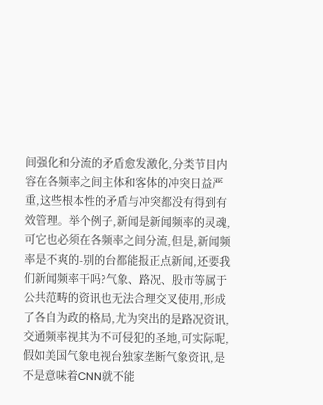间强化和分流的矛盾愈发激化,分类节目内容在各频率之间主体和客体的冲突日益严重,这些根本性的矛盾与冲突都没有得到有效管理。举个例子,新闻是新闻频率的灵魂,可它也必须在各频率之间分流,但是,新闻频率是不爽的-别的台都能报正点新闻,还要我们新闻频率干吗?气象、路况、股市等属于公共范畴的资讯也无法合理交叉使用,形成了各自为政的格局,尤为突出的是路况资讯,交通频率视其为不可侵犯的圣地,可实际呢,假如美国气象电视台独家垄断气象资讯,是不是意味着CNN就不能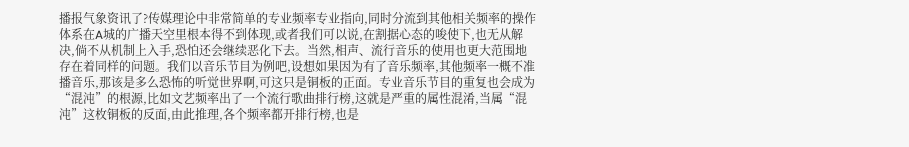播报气象资讯了?传媒理论中非常简单的专业频率专业指向,同时分流到其他相关频率的操作体系在A城的广播天空里根本得不到体现,或者我们可以说,在割据心态的唆使下,也无从解决,倘不从机制上入手,恐怕还会继续恶化下去。当然,相声、流行音乐的使用也更大范围地存在着同样的问题。我们以音乐节目为例吧,设想如果因为有了音乐频率,其他频率一概不准播音乐,那该是多么恐怖的听觉世界啊,可这只是铜板的正面。专业音乐节目的重复也会成为“混沌”的根源,比如文艺频率出了一个流行歌曲排行榜,这就是严重的属性混淆,当属“混沌”这枚铜板的反面,由此推理,各个频率都开排行榜,也是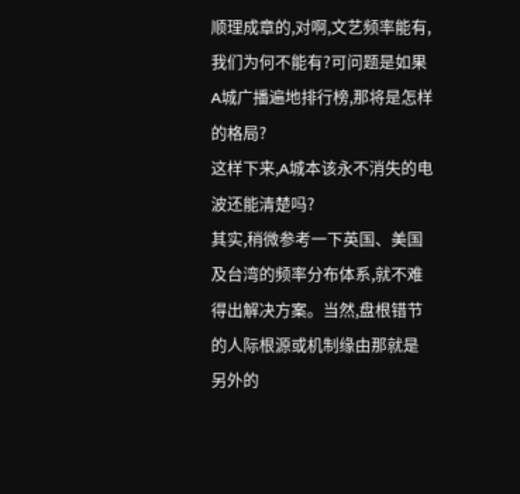顺理成章的,对啊,文艺频率能有,我们为何不能有?可问题是如果A城广播遍地排行榜,那将是怎样的格局?
这样下来,A城本该永不消失的电波还能清楚吗?
其实,稍微参考一下英国、美国及台湾的频率分布体系,就不难得出解决方案。当然,盘根错节的人际根源或机制缘由那就是另外的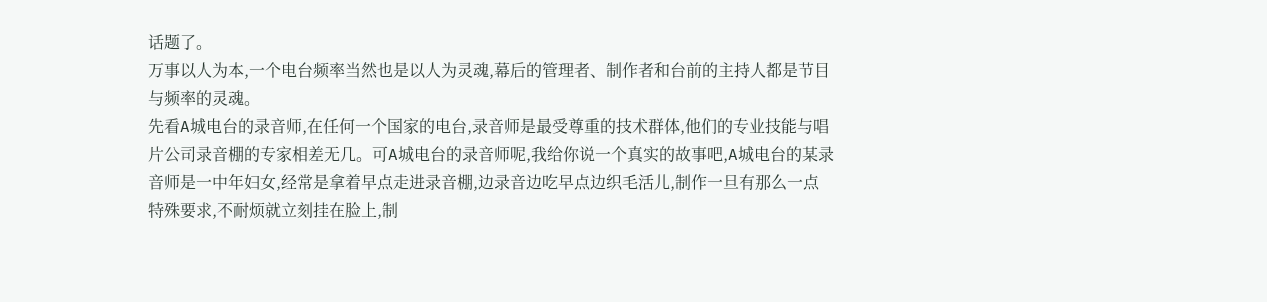话题了。
万事以人为本,一个电台频率当然也是以人为灵魂,幕后的管理者、制作者和台前的主持人都是节目与频率的灵魂。
先看A城电台的录音师,在任何一个国家的电台,录音师是最受尊重的技术群体,他们的专业技能与唱片公司录音棚的专家相差无几。可A城电台的录音师呢,我给你说一个真实的故事吧,A城电台的某录音师是一中年妇女,经常是拿着早点走进录音棚,边录音边吃早点边织毛活儿,制作一旦有那么一点特殊要求,不耐烦就立刻挂在脸上,制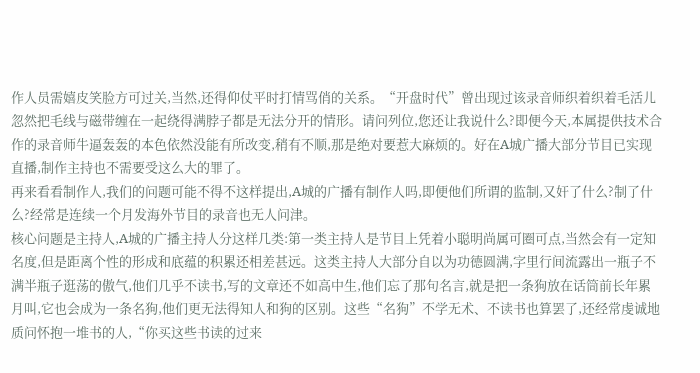作人员需嬉皮笑脸方可过关,当然,还得仰仗平时打情骂俏的关系。“开盘时代”曾出现过该录音师织着织着毛活儿忽然把毛线与磁带缠在一起绕得满脖子都是无法分开的情形。请问列位,您还让我说什么?即便今天,本属提供技术合作的录音师牛逼轰轰的本色依然没能有所改变,稍有不顺,那是绝对要惹大麻烦的。好在A城广播大部分节目已实现直播,制作主持也不需要受这么大的罪了。
再来看看制作人,我们的问题可能不得不这样提出,A城的广播有制作人吗,即便他们所谓的监制,又奸了什么?制了什么?经常是连续一个月发海外节目的录音也无人问津。
核心问题是主持人,A城的广播主持人分这样几类:第一类主持人是节目上凭着小聪明尚属可圈可点,当然会有一定知名度,但是距离个性的形成和底蕴的积累还相差甚远。这类主持人大部分自以为功德圆满,字里行间流露出一瓶子不满半瓶子逛荡的傲气,他们几乎不读书,写的文章还不如高中生,他们忘了那句名言,就是把一条狗放在话筒前长年累月叫,它也会成为一条名狗,他们更无法得知人和狗的区别。这些“名狗”不学无术、不读书也算罢了,还经常虔诚地质问怀抱一堆书的人,“你买这些书读的过来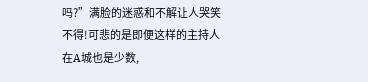吗?”满脸的迷惑和不解让人哭笑不得!可悲的是即便这样的主持人在A城也是少数,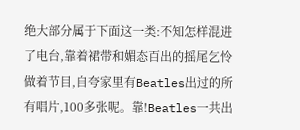绝大部分属于下面这一类:不知怎样混进了电台,靠着裙带和媚态百出的摇尾乞怜做着节目,自夸家里有Beatles出过的所有唱片,100多张呢。靠!Beatles一共出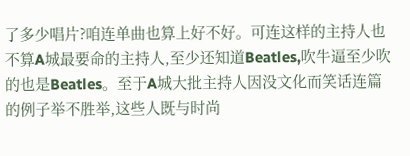了多少唱片?咱连单曲也算上好不好。可连这样的主持人也不算A城最要命的主持人,至少还知道Beatles,吹牛逼至少吹的也是Beatles。至于A城大批主持人因没文化而笑话连篇的例子举不胜举,这些人既与时尚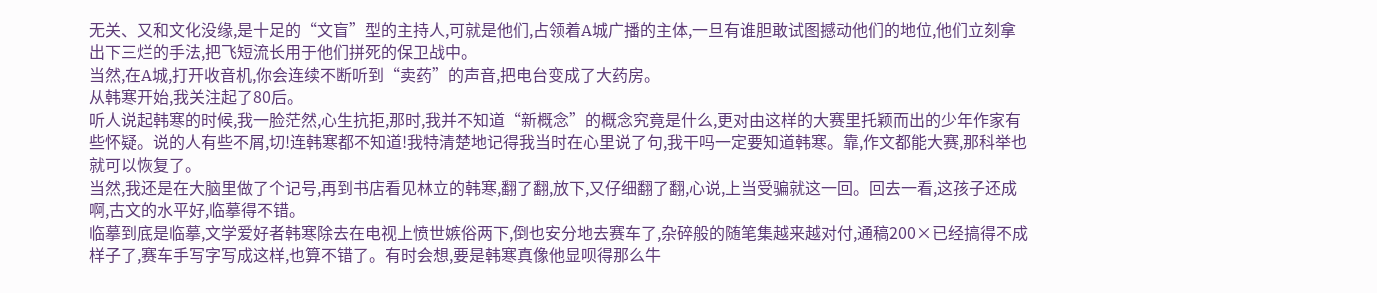无关、又和文化没缘,是十足的“文盲”型的主持人,可就是他们,占领着A城广播的主体,一旦有谁胆敢试图撼动他们的地位,他们立刻拿出下三烂的手法,把飞短流长用于他们拼死的保卫战中。
当然,在A城,打开收音机,你会连续不断听到“卖药”的声音,把电台变成了大药房。
从韩寒开始,我关注起了80后。
听人说起韩寒的时候,我一脸茫然,心生抗拒,那时,我并不知道“新概念”的概念究竟是什么,更对由这样的大赛里托颖而出的少年作家有些怀疑。说的人有些不屑,切!连韩寒都不知道!我特清楚地记得我当时在心里说了句,我干吗一定要知道韩寒。靠,作文都能大赛,那科举也就可以恢复了。
当然,我还是在大脑里做了个记号,再到书店看见林立的韩寒,翻了翻,放下,又仔细翻了翻,心说,上当受骗就这一回。回去一看,这孩子还成啊,古文的水平好,临摹得不错。
临摹到底是临摹,文学爱好者韩寒除去在电视上愤世嫉俗两下,倒也安分地去赛车了,杂碎般的随笔集越来越对付,通稿200×已经搞得不成样子了,赛车手写字写成这样,也算不错了。有时会想,要是韩寒真像他显呗得那么牛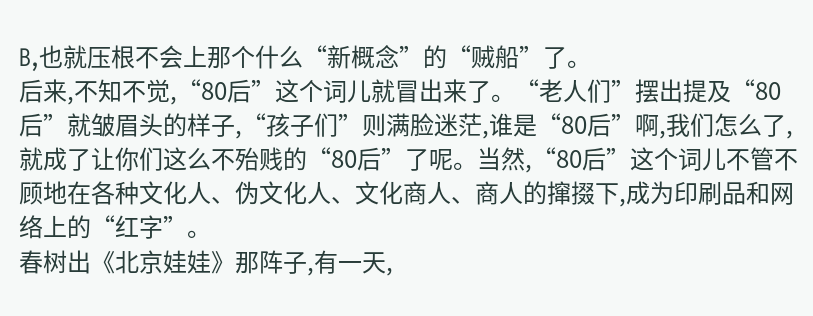B,也就压根不会上那个什么“新概念”的“贼船”了。
后来,不知不觉,“80后”这个词儿就冒出来了。“老人们”摆出提及“80后”就皱眉头的样子,“孩子们”则满脸迷茫,谁是“80后”啊,我们怎么了,就成了让你们这么不殆贱的“80后”了呢。当然,“80后”这个词儿不管不顾地在各种文化人、伪文化人、文化商人、商人的撺掇下,成为印刷品和网络上的“红字”。
春树出《北京娃娃》那阵子,有一天,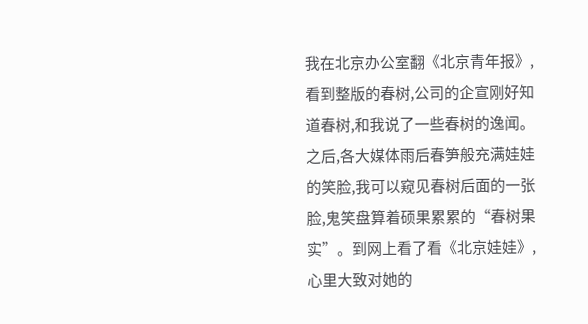我在北京办公室翻《北京青年报》,看到整版的春树,公司的企宣刚好知道春树,和我说了一些春树的逸闻。之后,各大媒体雨后春笋般充满娃娃的笑脸,我可以窥见春树后面的一张脸,鬼笑盘算着硕果累累的“春树果实”。到网上看了看《北京娃娃》,心里大致对她的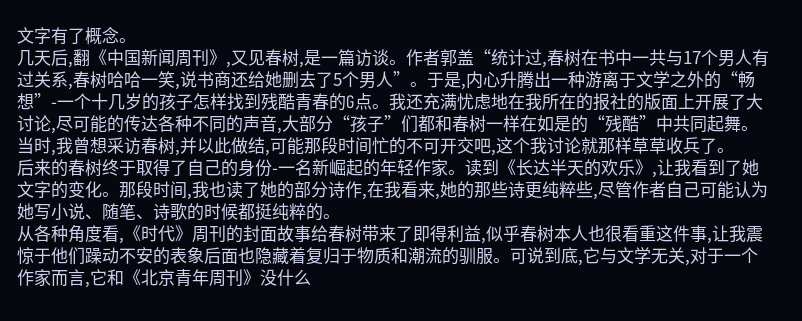文字有了概念。
几天后,翻《中国新闻周刊》,又见春树,是一篇访谈。作者郭盖“统计过,春树在书中一共与17个男人有过关系,春树哈哈一笑,说书商还给她删去了5个男人”。于是,内心升腾出一种游离于文学之外的“畅想”-一个十几岁的孩子怎样找到残酷青春的G点。我还充满忧虑地在我所在的报社的版面上开展了大讨论,尽可能的传达各种不同的声音,大部分“孩子”们都和春树一样在如是的“残酷”中共同起舞。当时,我曾想采访春树,并以此做结,可能那段时间忙的不可开交吧,这个我讨论就那样草草收兵了。
后来的春树终于取得了自己的身份-一名新崛起的年轻作家。读到《长达半天的欢乐》,让我看到了她文字的变化。那段时间,我也读了她的部分诗作,在我看来,她的那些诗更纯粹些,尽管作者自己可能认为她写小说、随笔、诗歌的时候都挺纯粹的。
从各种角度看,《时代》周刊的封面故事给春树带来了即得利益,似乎春树本人也很看重这件事,让我震惊于他们躁动不安的表象后面也隐藏着复归于物质和潮流的驯服。可说到底,它与文学无关,对于一个作家而言,它和《北京青年周刊》没什么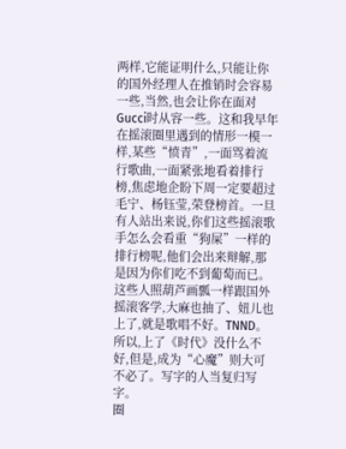两样,它能证明什么,只能让你的国外经理人在推销时会容易一些,当然,也会让你在面对Gucci时从容一些。这和我早年在摇滚圈里遇到的情形一模一样,某些“愤青”,一面骂着流行歌曲,一面紧张地看着排行榜,焦虑地企盼下周一定要超过毛宁、杨钰莹,荣登榜首。一旦有人站出来说,你们这些摇滚歌手怎么会看重“狗屎”一样的排行榜呢,他们会出来辩解,那是因为你们吃不到葡萄而已。这些人照葫芦画瓢一样跟国外摇滚客学,大麻也抽了、妞儿也上了,就是歌唱不好。TNND。
所以,上了《时代》没什么不好,但是,成为“心魔”则大可不必了。写字的人当复归写字。
圈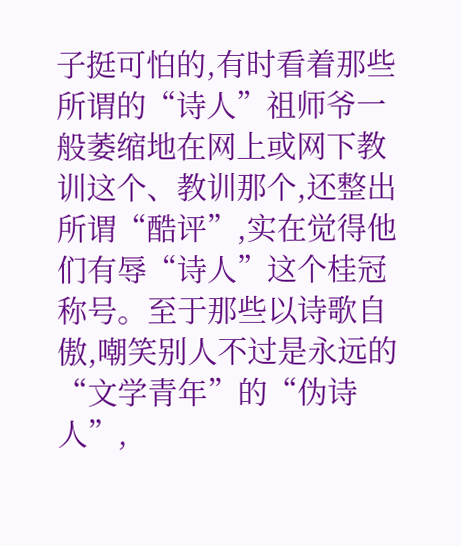子挺可怕的,有时看着那些所谓的“诗人”祖师爷一般萎缩地在网上或网下教训这个、教训那个,还整出所谓“酷评”,实在觉得他们有辱“诗人”这个桂冠称号。至于那些以诗歌自傲,嘲笑别人不过是永远的“文学青年”的“伪诗人”,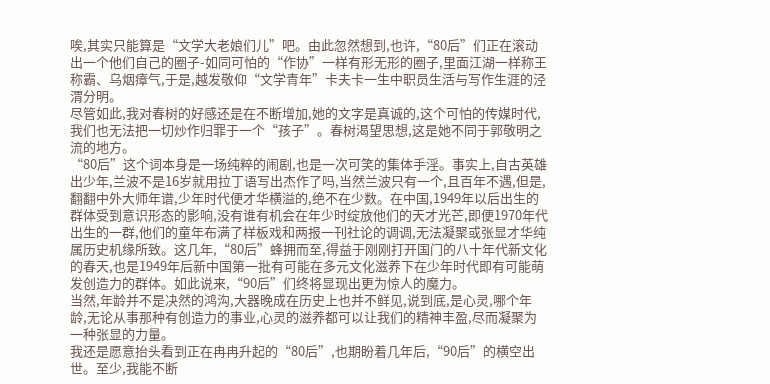唉,其实只能算是“文学大老娘们儿”吧。由此忽然想到,也许,“80后”们正在滚动出一个他们自己的圈子-如同可怕的“作协”一样有形无形的圈子,里面江湖一样称王称霸、乌烟瘴气,于是,越发敬仰“文学青年”卡夫卡一生中职员生活与写作生涯的泾渭分明。
尽管如此,我对春树的好感还是在不断增加,她的文字是真诚的,这个可怕的传媒时代,我们也无法把一切炒作归罪于一个“孩子”。春树渴望思想,这是她不同于郭敬明之流的地方。
“80后”这个词本身是一场纯粹的闹剧,也是一次可笑的集体手淫。事实上,自古英雄出少年,兰波不是16岁就用拉丁语写出杰作了吗,当然兰波只有一个,且百年不遇,但是,翻翻中外大师年谱,少年时代便才华横溢的,绝不在少数。在中国,1949年以后出生的群体受到意识形态的影响,没有谁有机会在年少时绽放他们的天才光芒,即便1970年代出生的一群,他们的童年布满了样板戏和两报一刊社论的调调,无法凝聚或张显才华纯属历史机缘所致。这几年,“80后”蜂拥而至,得益于刚刚打开国门的八十年代新文化的春天,也是1949年后新中国第一批有可能在多元文化滋养下在少年时代即有可能萌发创造力的群体。如此说来,“90后”们终将显现出更为惊人的魔力。
当然,年龄并不是决然的鸿沟,大器晚成在历史上也并不鲜见,说到底,是心灵,哪个年龄,无论从事那种有创造力的事业,心灵的滋养都可以让我们的精神丰盈,尽而凝聚为一种张显的力量。
我还是愿意抬头看到正在冉冉升起的“80后”,也期盼着几年后,“90后”的横空出世。至少,我能不断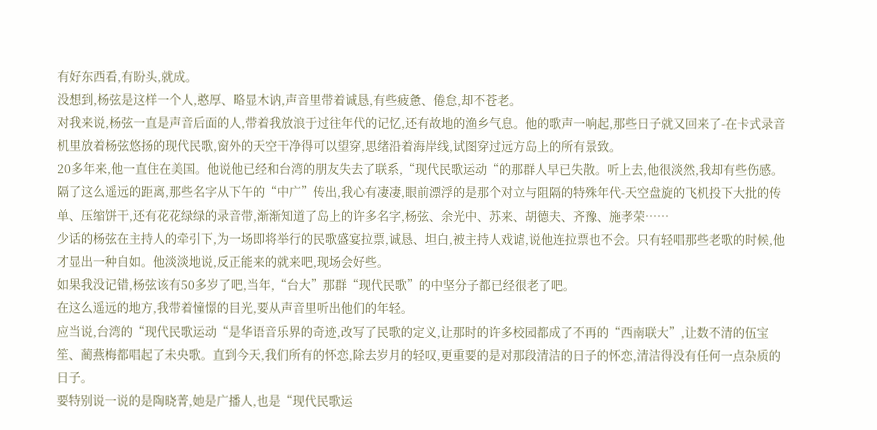有好东西看,有盼头,就成。
没想到,杨弦是这样一个人,憨厚、略显木讷,声音里带着诚恳,有些疲惫、倦怠,却不苍老。
对我来说,杨弦一直是声音后面的人,带着我放浪于过往年代的记忆,还有故地的渔乡气息。他的歌声一响起,那些日子就又回来了-在卡式录音机里放着杨弦悠扬的现代民歌,窗外的天空干净得可以望穿,思绪沿着海岸线,试图穿过远方岛上的所有景致。
20多年来,他一直住在美国。他说他已经和台湾的朋友失去了联系,“现代民歌运动“的那群人早已失散。听上去,他很淡然,我却有些伤感。隔了这么遥远的距离,那些名字从下午的“中广”传出,我心有凄凄,眼前漂浮的是那个对立与阻隔的特殊年代-天空盘旋的飞机投下大批的传单、压缩饼干,还有花花绿绿的录音带,渐渐知道了岛上的许多名字,杨弦、余光中、苏来、胡德夫、齐豫、施孝荣……
少话的杨弦在主持人的牵引下,为一场即将举行的民歌盛宴拉票,诚恳、坦白,被主持人戏谑,说他连拉票也不会。只有轻唱那些老歌的时候,他才显出一种自如。他淡淡地说,反正能来的就来吧,现场会好些。
如果我没记错,杨弦该有50多岁了吧,当年,“台大”那群“现代民歌”的中坚分子都已经很老了吧。
在这么遥远的地方,我带着憧憬的目光,要从声音里听出他们的年轻。
应当说,台湾的“现代民歌运动“是华语音乐界的奇迹,改写了民歌的定义,让那时的许多校园都成了不再的“西南联大”,让数不清的伍宝笙、蔺燕梅都唱起了未央歌。直到今天,我们所有的怀恋,除去岁月的轻叹,更重要的是对那段清洁的日子的怀恋,清洁得没有任何一点杂质的日子。
要特别说一说的是陶晓菁,她是广播人,也是“现代民歌运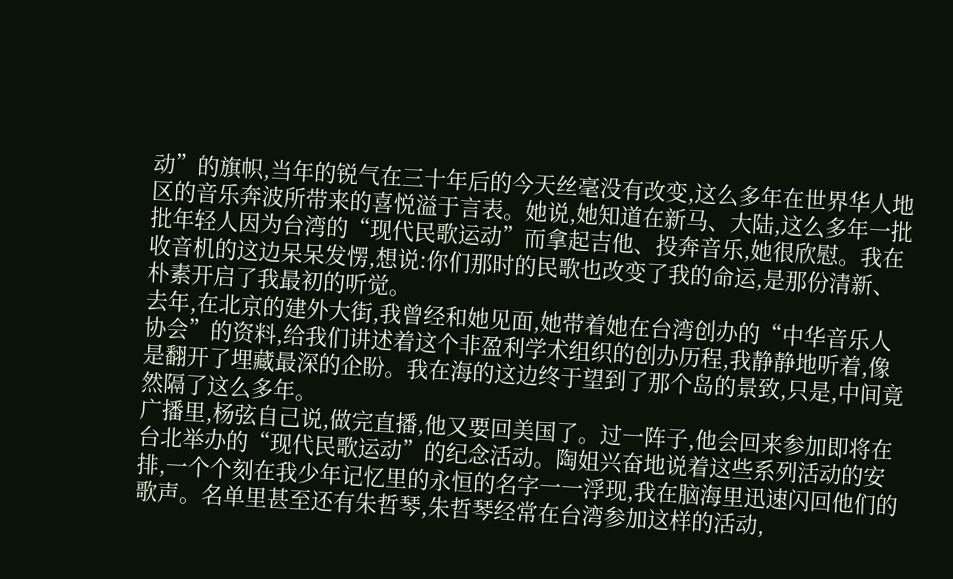动”的旗帜,当年的锐气在三十年后的今天丝毫没有改变,这么多年在世界华人地区的音乐奔波所带来的喜悦溢于言表。她说,她知道在新马、大陆,这么多年一批批年轻人因为台湾的“现代民歌运动”而拿起吉他、投奔音乐,她很欣慰。我在收音机的这边呆呆发愣,想说:你们那时的民歌也改变了我的命运,是那份清新、朴素开启了我最初的听觉。
去年,在北京的建外大街,我曾经和她见面,她带着她在台湾创办的“中华音乐人协会”的资料,给我们讲述着这个非盈利学术组织的创办历程,我静静地听着,像是翻开了埋藏最深的企盼。我在海的这边终于望到了那个岛的景致,只是,中间竟然隔了这么多年。
广播里,杨弦自己说,做完直播,他又要回美国了。过一阵子,他会回来参加即将在台北举办的“现代民歌运动”的纪念活动。陶姐兴奋地说着这些系列活动的安排,一个个刻在我少年记忆里的永恒的名字一一浮现,我在脑海里迅速闪回他们的歌声。名单里甚至还有朱哲琴,朱哲琴经常在台湾参加这样的活动,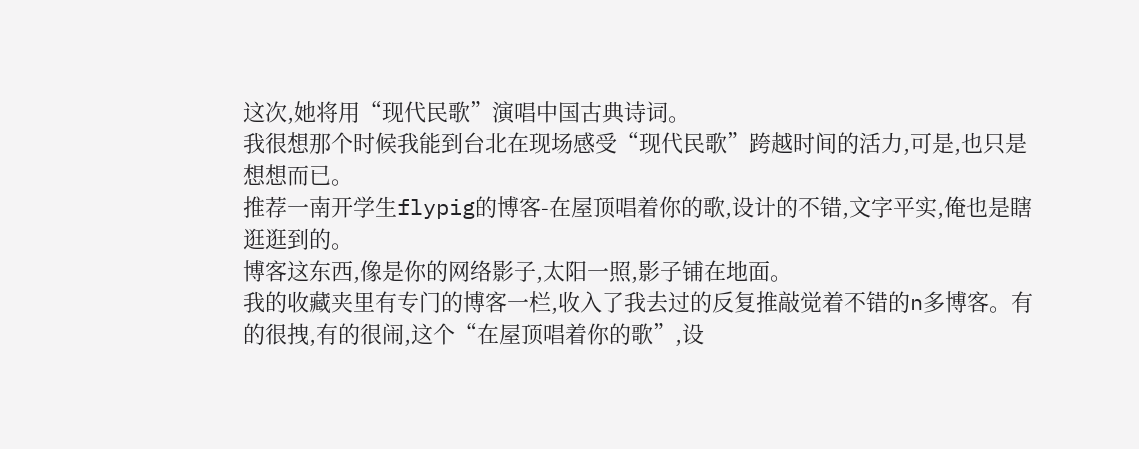这次,她将用“现代民歌”演唱中国古典诗词。
我很想那个时候我能到台北在现场感受“现代民歌”跨越时间的活力,可是,也只是想想而已。
推荐一南开学生flypig的博客-在屋顶唱着你的歌,设计的不错,文字平实,俺也是瞎逛逛到的。
博客这东西,像是你的网络影子,太阳一照,影子铺在地面。
我的收藏夹里有专门的博客一栏,收入了我去过的反复推敲觉着不错的n多博客。有的很拽,有的很闹,这个“在屋顶唱着你的歌”,设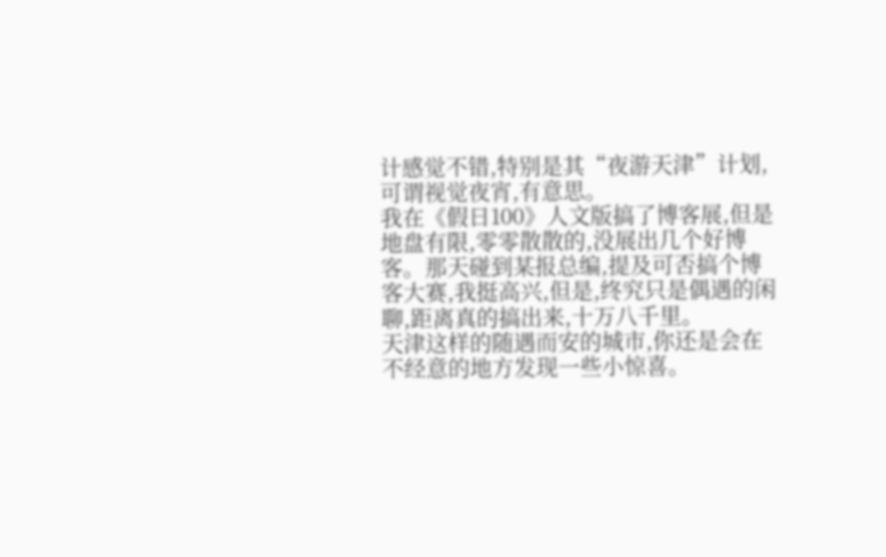计感觉不错,特别是其“夜游天津”计划,可谓视觉夜宵,有意思。
我在《假日100》人文版搞了博客展,但是地盘有限,零零散散的,没展出几个好博客。那天碰到某报总编,提及可否搞个博客大赛,我挺高兴,但是,终究只是偶遇的闲聊,距离真的搞出来,十万八千里。
天津这样的随遇而安的城市,你还是会在不经意的地方发现一些小惊喜。